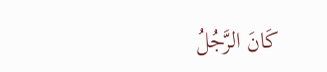كَانَ الرَّجُلُ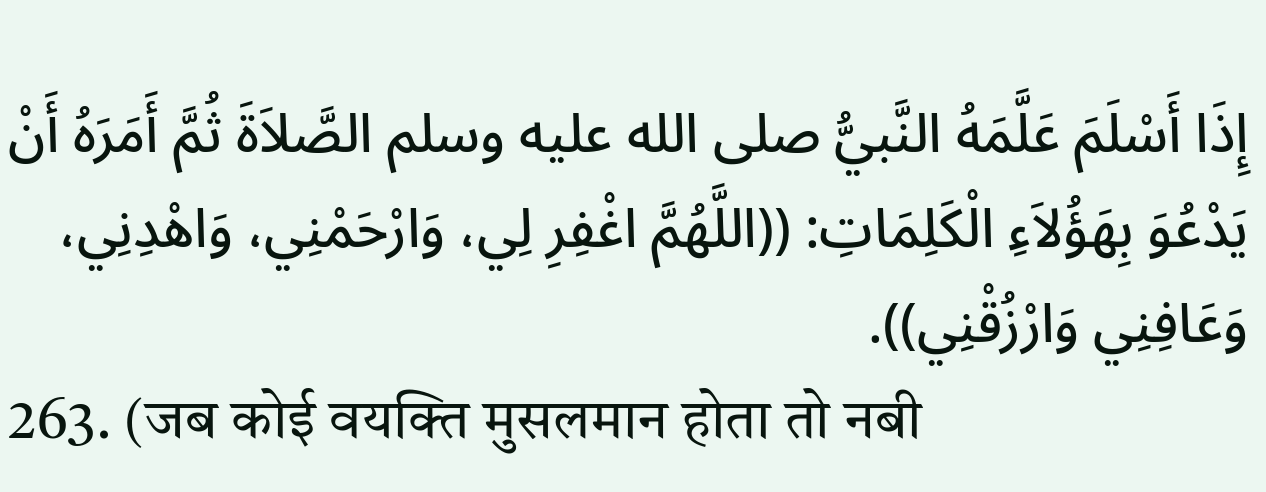إِذَا أَسْلَمَ عَلَّمَهُ النَّبيُّ صلى الله عليه وسلم الصَّلاَةَ ثُمَّ أَمَرَهُ أَنْ يَدْعُوَ بِهَؤُلاَءِ الْكَلِمَاتِ: ((اللَّهُمَّ اغْفِرِ لِي، وَارْحَمْنِي، وَاهْدِنِي، وَعَافِنِي وَارْزُقْنِي)).
263. (जब कोई वयक्ति मुसलमान होता तो नबी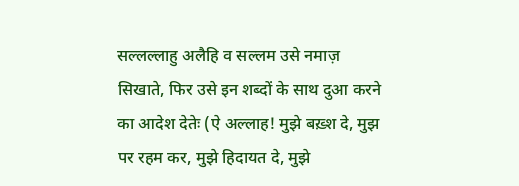सल्लल्लाहु अलैहि व सल्लम उसे नमाज़ सिखाते, फिर उसे इन शब्दों के साथ दुआ करने का आदेश देतेः (ऐ अल्लाह! मुझे बख़्श दे, मुझ पर रहम कर, मुझे हिदायत दे, मुझे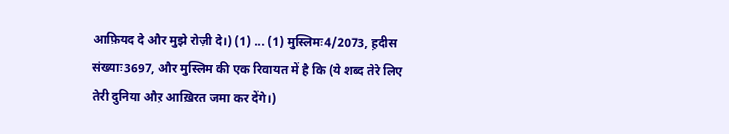आफ़ियद दे और मुझे रोज़ी दे।) (1) ... (1) मुस्लिमः4/2073, ह़दीस संख्याः3697, और मुस्लिम की एक रिवायत में है कि (ये शब्द तेरे लिए तेरी दुनिया औऱ आख़िरत जमा कर देंगे।)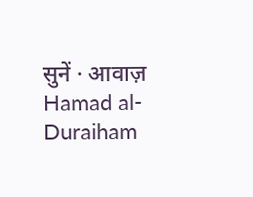सुनें · आवाज़ Hamad al-Duraiham